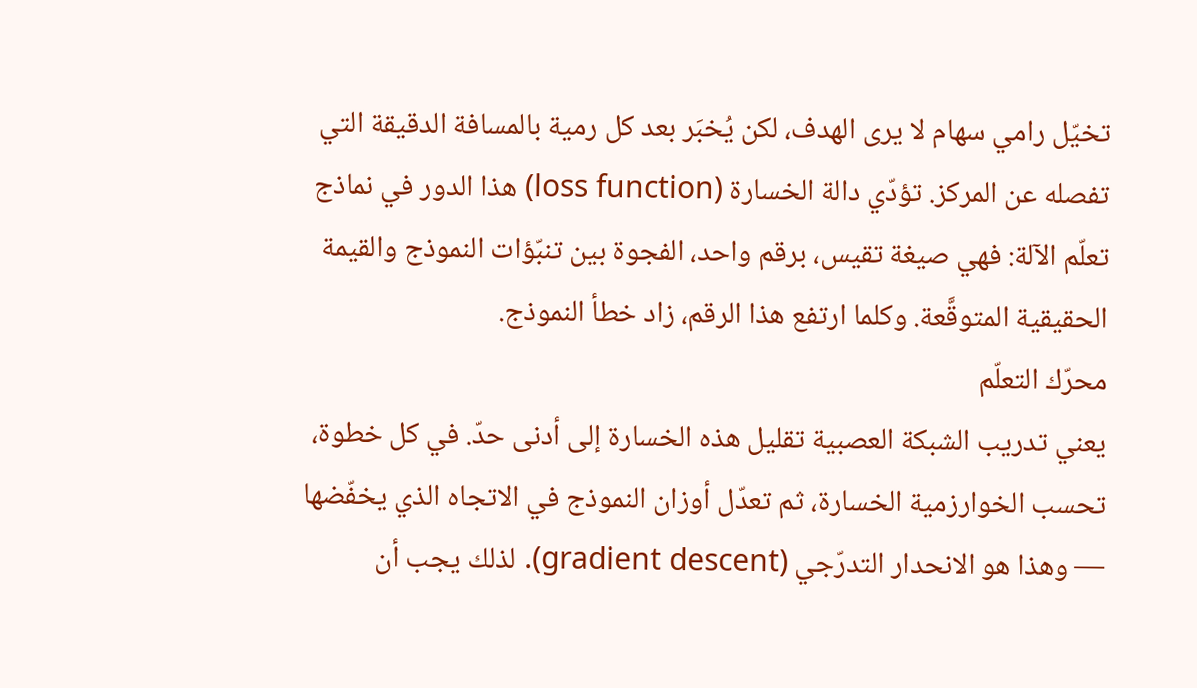تخيّل رامي سهام لا يرى الهدف، لكن يُخبَر بعد كل رمية بالمسافة الدقيقة التي تفصله عن المركز. تؤدّي دالة الخسارة (loss function) هذا الدور في نماذج تعلّم الآلة: فهي صيغة تقيس، برقم واحد، الفجوة بين تنبّؤات النموذج والقيمة الحقيقية المتوقَّعة. وكلما ارتفع هذا الرقم، زاد خطأ النموذج.
محرّك التعلّم
يعني تدريب الشبكة العصبية تقليل هذه الخسارة إلى أدنى حدّ. في كل خطوة، تحسب الخوارزمية الخسارة، ثم تعدّل أوزان النموذج في الاتجاه الذي يخفّضها — وهذا هو الانحدار التدرّجي (gradient descent). لذلك يجب أن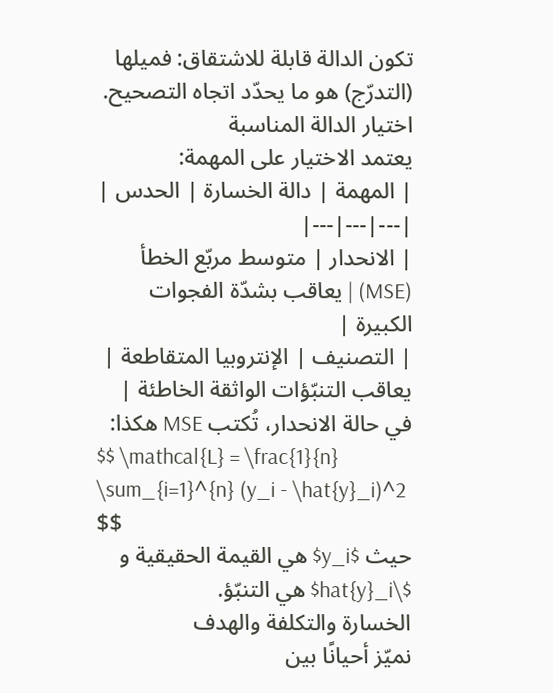تكون الدالة قابلة للاشتقاق: فميلها (التدرّج) هو ما يحدّد اتجاه التصحيح.
اختيار الدالة المناسبة
يعتمد الاختيار على المهمة:
| المهمة | دالة الخسارة | الحدس |
|---|---|---|
| الانحدار | متوسط مربّع الخطأ (MSE) | يعاقب بشدّة الفجوات الكبيرة |
| التصنيف | الإنتروبيا المتقاطعة | يعاقب التنبّؤات الواثقة الخاطئة |
في حالة الانحدار، تُكتب MSE هكذا:
$$ \mathcal{L} = \frac{1}{n} \sum_{i=1}^{n} (y_i - \hat{y}_i)^2 $$
حيث $y_i$ هي القيمة الحقيقية و $\hat{y}_i$ هي التنبّؤ.
الخسارة والتكلفة والهدف
نميّز أحيانًا بين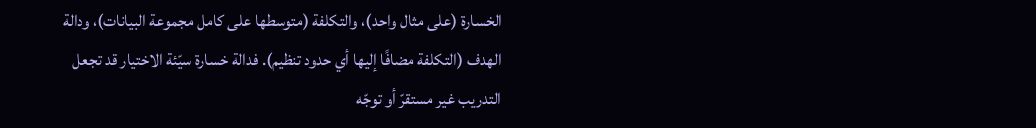الخسارة (على مثال واحد)، والتكلفة (متوسطها على كامل مجموعة البيانات)، ودالة الهدف (التكلفة مضافًا إليها أي حدود تنظيم). فدالة خسارة سيّئة الاختيار قد تجعل التدريب غير مستقرّ أو توجّه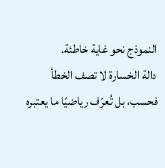النموذج نحو غاية خاطئة.
دالة الخسارة لا تصف الخطأ فحسب، بل تُعرّف رياضيًا ما يعتبره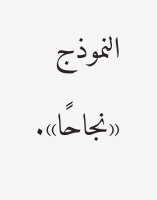النموذج «نجاحًا».